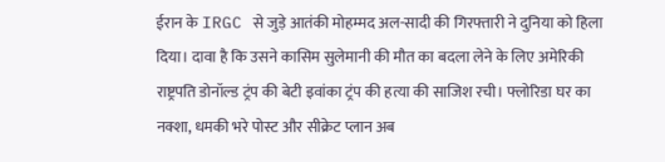ईरान के IRGC से जुड़े आतंकी मोहम्मद अल-सादी की गिरफ्तारी ने दुनिया को हिला दिया। दावा है कि उसने कासिम सुलेमानी की मौत का बदला लेने के लिए अमेरिकी राष्ट्रपति डोनॉल्ड ट्रंप की बेटी इवांका ट्रंप की हत्या की साजिश रची। फ्लोरिडा घर का नक्शा, धमकी भरे पोस्ट और सीक्रेट प्लान अब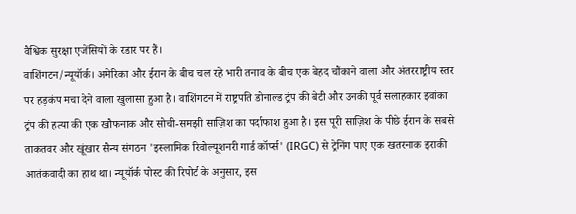वैश्विक सुरक्षा एजेंसियों के रडार पर हैं।
वाशिंगटन/न्यूयॉर्क। अमेरिका और ईरान के बीच चल रहे भारी तनाव के बीच एक बेहद चौंकाने वाला और अंतरराष्ट्रीय स्तर पर हड़कंप मचा देने वाला खुलासा हुआ है। वाशिंगटन में राष्ट्रपति डोनाल्ड ट्रंप की बेटी और उनकी पूर्व सलाहकार इवांका ट्रंप की हत्या की एक खौफनाक और सोची-समझी साज़िश का पर्दाफाश हुआ है। इस पूरी साज़िश के पीछे ईरान के सबसे ताकतवर और खूंखार सैन्य संगठन 'इस्लामिक रिवोल्यूशनरी गार्ड कॉर्प्स' (IRGC) से ट्रेनिंग पाए एक खतरनाक इराकी आतंकवादी का हाथ था। न्यूयॉर्क पोस्ट की रिपोर्ट के अनुसार, इस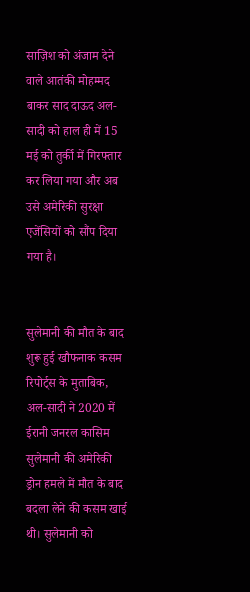साज़िश को अंजाम देने वाले आतंकी मोहम्मद बाकर साद दाऊद अल-सादी को हाल ही में 15 मई को तुर्की में गिरफ्तार कर लिया गया और अब उसे अमेरिकी सुरक्षा एजेंसियों को सौंप दिया गया है।


सुलेमानी की मौत के बाद शुरू हुई खौफनाक कसम
रिपोर्ट्स के मुताबिक, अल-सादी ने 2020 में ईरानी जनरल कासिम सुलेमानी की अमेरिकी ड्रोन हमले में मौत के बाद बदला लेने की कसम खाई थी। सुलेमानी को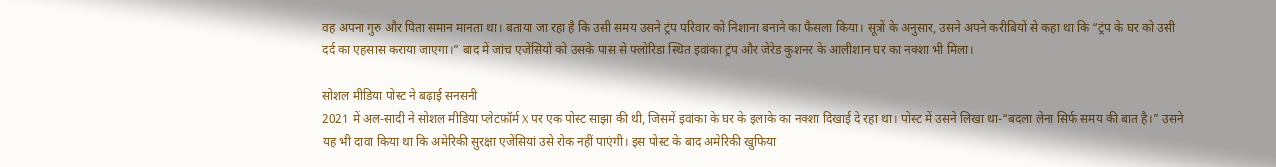वह अपना गुरु और पिता समान मानता था। बताया जा रहा है कि उसी समय उसने ट्रंप परिवार को निशाना बनाने का फैसला किया। सूत्रों के अनुसार, उसने अपने करीबियों से कहा था कि “ट्रंप के घर को उसी दर्द का एहसास कराया जाएगा।” बाद में जांच एजेंसियों को उसके पास से फ्लोरिडा स्थित इवांका ट्रंप और जेरेड कुशनर के आलीशान घर का नक्शा भी मिला।

सोशल मीडिया पोस्ट ने बढ़ाई सनसनी
2021 में अल-सादी ने सोशल मीडिया प्लेटफ़ॉर्म X पर एक पोस्ट साझा की थी, जिसमें इवांका के घर के इलाके का नक्शा दिखाई दे रहा था। पोस्ट में उसने लिखा था-“बदला लेना सिर्फ समय की बात है।” उसने यह भी दावा किया था कि अमेरिकी सुरक्षा एजेंसियां उसे रोक नहीं पाएंगी। इस पोस्ट के बाद अमेरिकी खुफिया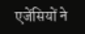एजेंसियों ने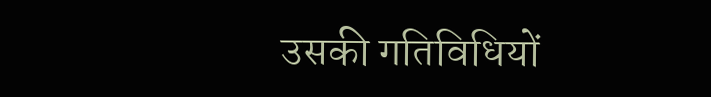उसकी गतिविधियों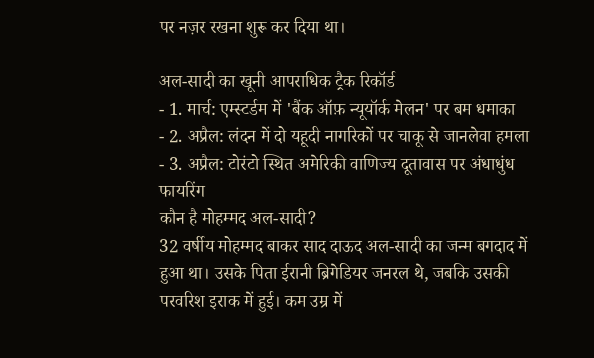पर नज़र रखना शुरू कर दिया था।

अल-सादी का खूनी आपराधिक ट्रैक रिकॉर्ड
- 1. मार्च: एम्स्टर्डम में 'बैंक ऑफ़ न्यूयॉर्क मेलन' पर बम धमाका
- 2. अप्रैल: लंदन में दो यहूदी नागरिकों पर चाकू से जानलेवा हमला
- 3. अप्रैल: टोरंटो स्थित अमेरिकी वाणिज्य दूतावास पर अंधाधुंध फायरिंग
कौन है मोहम्मद अल-सादी?
32 वर्षीय मोहम्मद बाकर साद दाऊद अल-सादी का जन्म बगदाद में हुआ था। उसके पिता ईरानी ब्रिगेडियर जनरल थे, जबकि उसकी परवरिश इराक में हुई। कम उम्र में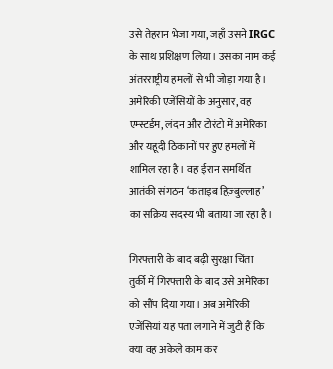उसे तेहरान भेजा गया, जहाँ उसने IRGC के साथ प्रशिक्षण लिया। उसका नाम कई अंतरराष्ट्रीय हमलों से भी जोड़ा गया है। अमेरिकी एजेंसियों के अनुसार, वह एम्स्टर्डम, लंदन और टोरंटो में अमेरिका और यहूदी ठिकानों पर हुए हमलों में शामिल रहा है। वह ईरान समर्थित आतंकी संगठन ‘कताइब हिज़्बुल्लाह’ का सक्रिय सदस्य भी बताया जा रहा है।

गिरफ्तारी के बाद बढ़ी सुरक्षा चिंता
तुर्की में गिरफ्तारी के बाद उसे अमेरिका को सौंप दिया गया। अब अमेरिकी एजेंसियां यह पता लगाने में जुटी हैं कि क्या वह अकेले काम कर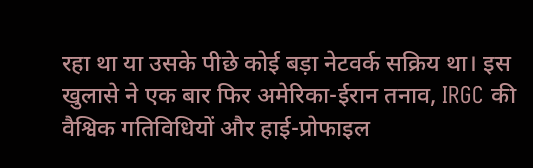रहा था या उसके पीछे कोई बड़ा नेटवर्क सक्रिय था। इस खुलासे ने एक बार फिर अमेरिका-ईरान तनाव, IRGC की वैश्विक गतिविधियों और हाई-प्रोफाइल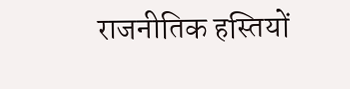राजनीतिक हस्तियों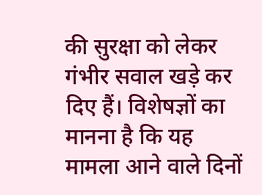की सुरक्षा को लेकर गंभीर सवाल खड़े कर दिए हैं। विशेषज्ञों का मानना है कि यह मामला आने वाले दिनों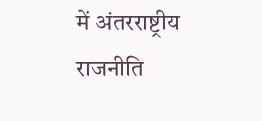में अंतरराष्ट्रीय राजनीति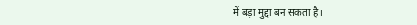में बड़ा मुद्दा बन सकता है।